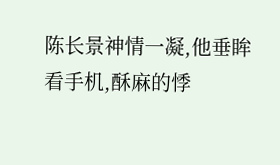陈长景神情一凝,他垂眸看手机,酥麻的悸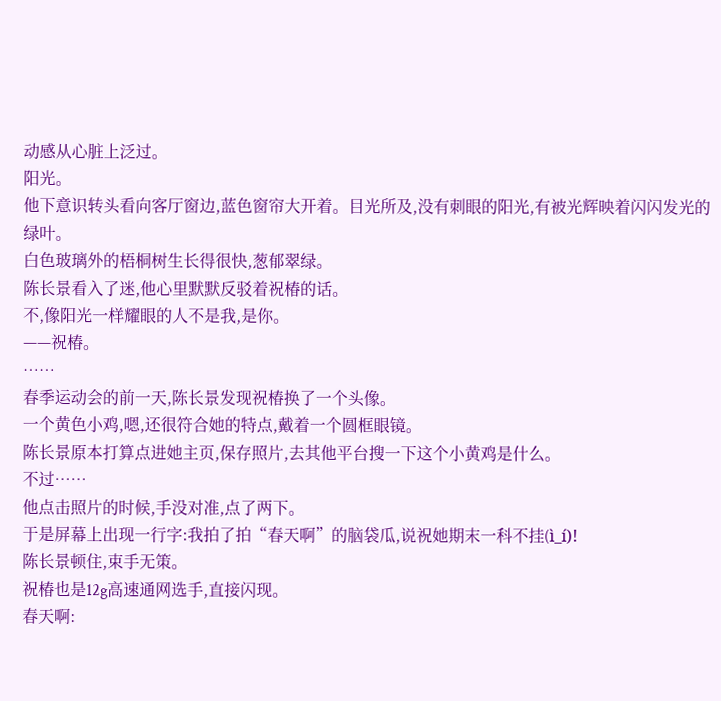动感从心脏上泛过。
阳光。
他下意识转头看向客厅窗边,蓝色窗帘大开着。目光所及,没有刺眼的阳光,有被光辉映着闪闪发光的绿叶。
白色玻璃外的梧桐树生长得很快,葱郁翠绿。
陈长景看入了迷,他心里默默反驳着祝椿的话。
不,像阳光一样耀眼的人不是我,是你。
——祝椿。
……
春季运动会的前一天,陈长景发现祝椿换了一个头像。
一个黄色小鸡,嗯,还很符合她的特点,戴着一个圆框眼镜。
陈长景原本打算点进她主页,保存照片,去其他平台搜一下这个小黄鸡是什么。
不过……
他点击照片的时候,手没对准,点了两下。
于是屏幕上出现一行字:我拍了拍“春天啊”的脑袋瓜,说祝她期末一科不挂(ì_í)!
陈长景顿住,束手无策。
祝椿也是12g高速通网选手,直接闪现。
春天啊: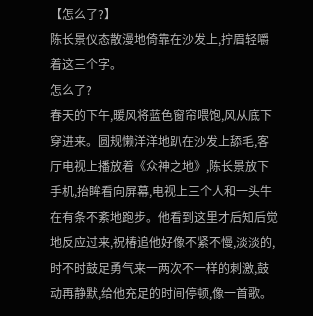【怎么了?】
陈长景仪态散漫地倚靠在沙发上,拧眉轻嚼着这三个字。
怎么了?
春天的下午,暖风将蓝色窗帘喂饱,风从底下穿进来。圆规懒洋洋地趴在沙发上舔毛,客厅电视上播放着《众神之地》,陈长景放下手机,抬眸看向屏幕,电视上三个人和一头牛在有条不紊地跑步。他看到这里才后知后觉地反应过来,祝椿追他好像不紧不慢,淡淡的,时不时鼓足勇气来一两次不一样的刺激,鼓动再静默,给他充足的时间停顿,像一首歌。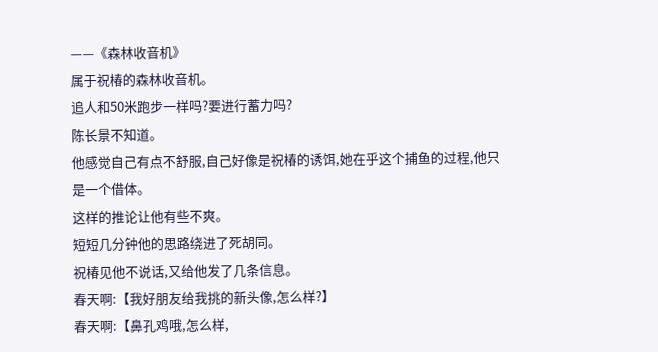——《森林收音机》
属于祝椿的森林收音机。
追人和50米跑步一样吗?要进行蓄力吗?
陈长景不知道。
他感觉自己有点不舒服,自己好像是祝椿的诱饵,她在乎这个捕鱼的过程,他只是一个借体。
这样的推论让他有些不爽。
短短几分钟他的思路绕进了死胡同。
祝椿见他不说话,又给他发了几条信息。
春天啊:【我好朋友给我挑的新头像,怎么样?】
春天啊:【鼻孔鸡哦,怎么样,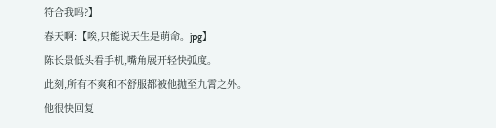符合我吗?】
春天啊:【唉,只能说天生是萌命。jpg】
陈长景低头看手机,嘴角展开轻快弧度。
此刻,所有不爽和不舒服都被他抛至九霄之外。
他很快回复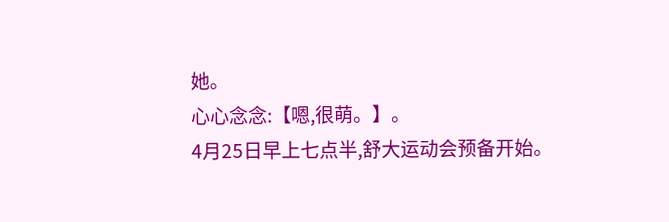她。
心心念念:【嗯,很萌。】。
4月25日早上七点半,舒大运动会预备开始。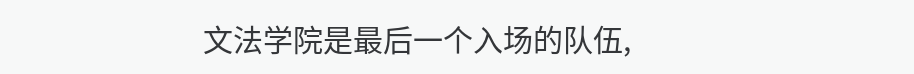文法学院是最后一个入场的队伍,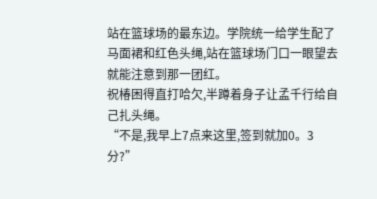站在篮球场的最东边。学院统一给学生配了马面裙和红色头绳,站在篮球场门口一眼望去就能注意到那一团红。
祝椿困得直打哈欠,半蹲着身子让孟千行给自己扎头绳。
“不是,我早上7点来这里,签到就加0。3分?”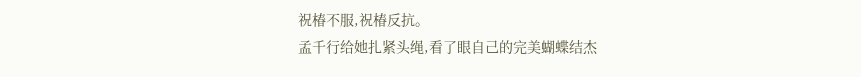祝椿不服,祝椿反抗。
孟千行给她扎紧头绳,看了眼自己的完美蝴蝶结杰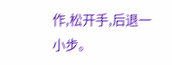作,松开手,后退一小步。